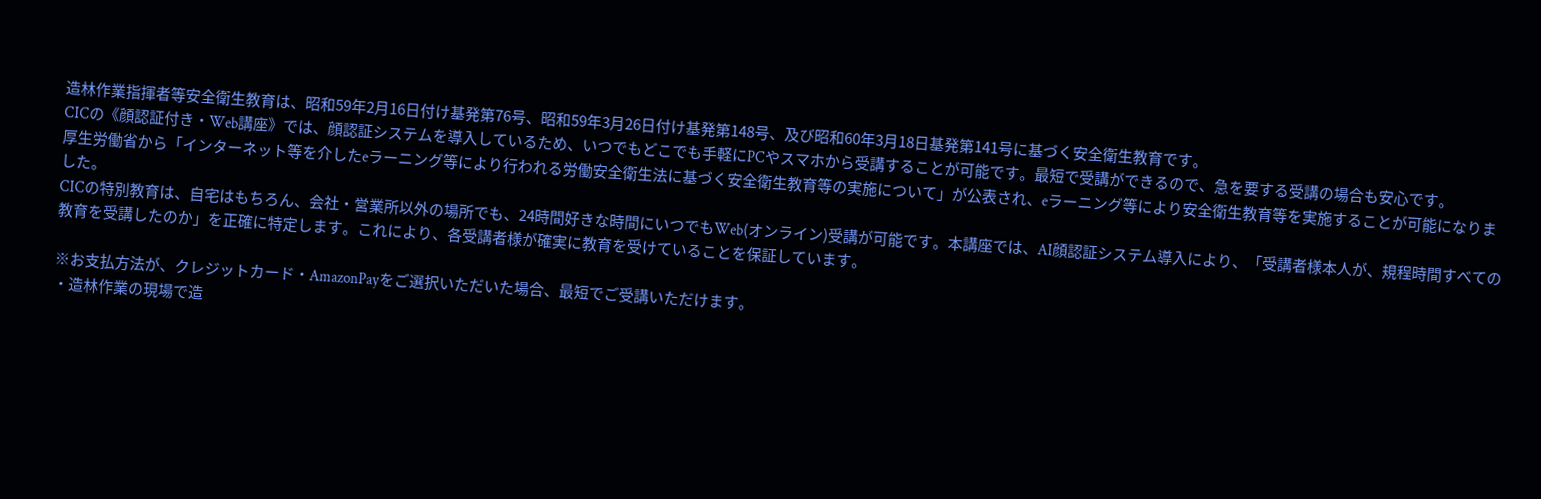造林作業指揮者等安全衛生教育は、昭和59年2月16日付け基発第76号、昭和59年3月26日付け基発第148号、及び昭和60年3月18日基発第141号に基づく安全衛生教育です。
CICの《顔認証付き・Web講座》では、顔認証システムを導入しているため、いつでもどこでも手軽にPCやスマホから受講することが可能です。最短で受講ができるので、急を要する受講の場合も安心です。
厚生労働省から「インターネット等を介したeラーニング等により行われる労働安全衛生法に基づく安全衛生教育等の実施について」が公表され、eラーニング等により安全衛生教育等を実施することが可能になりました。
CICの特別教育は、自宅はもちろん、会社・営業所以外の場所でも、24時間好きな時間にいつでもWeb(オンライン)受講が可能です。本講座では、AI顔認証システム導入により、「受講者様本人が、規程時間すべての教育を受講したのか」を正確に特定します。これにより、各受講者様が確実に教育を受けていることを保証しています。

※お支払方法が、クレジットカード・AmazonPayをご選択いただいた場合、最短でご受講いただけます。
・造林作業の現場で造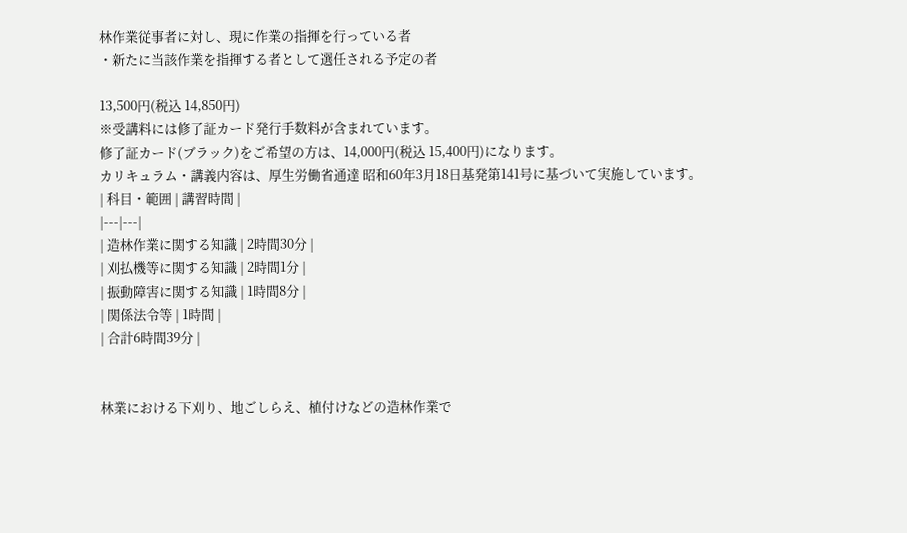林作業従事者に対し、現に作業の指揮を行っている者
・新たに当該作業を指揮する者として選任される予定の者

13,500円(税込 14,850円)
※受講料には修了証カード発行手数料が含まれています。
修了証カード(ブラック)をご希望の方は、14,000円(税込 15,400円)になります。
カリキュラム・講義内容は、厚生労働省通達 昭和60年3月18日基発第141号に基づいて実施しています。
| 科目・範囲 | 講習時間 |
|---|---|
| 造林作業に関する知識 | 2時間30分 |
| 刈払機等に関する知識 | 2時間1分 |
| 振動障害に関する知識 | 1時間8分 |
| 関係法令等 | 1時間 |
| 合計6時間39分 |


林業における下刈り、地ごしらえ、植付けなどの造林作業で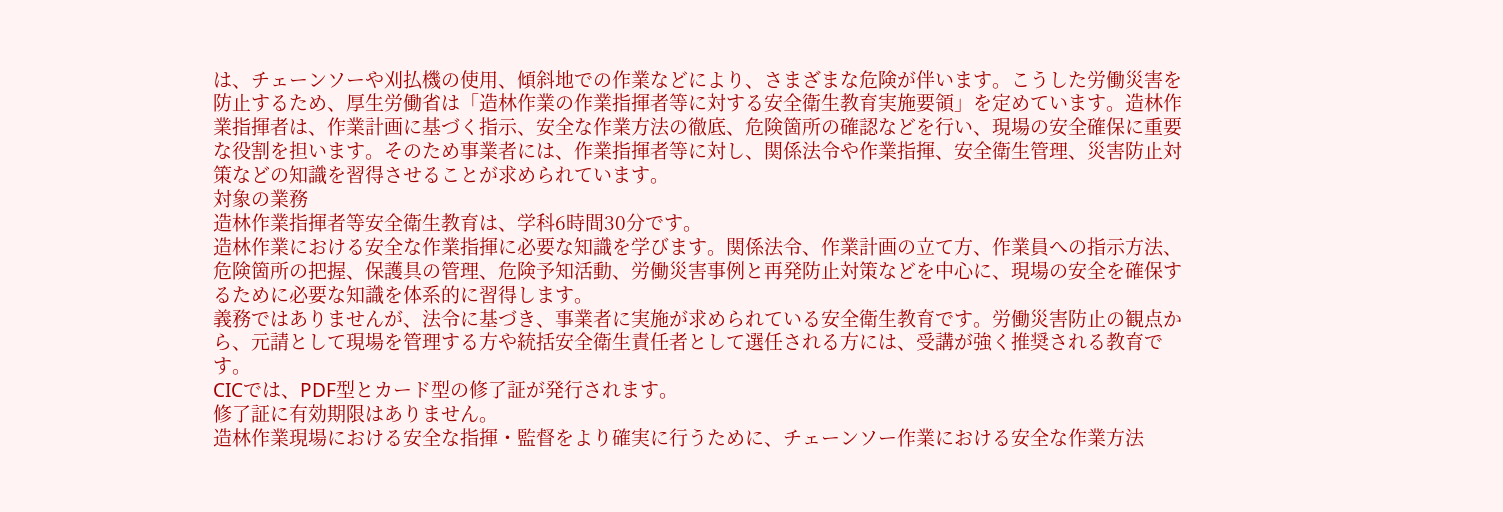は、チェーンソーや刈払機の使用、傾斜地での作業などにより、さまざまな危険が伴います。こうした労働災害を防止するため、厚生労働省は「造林作業の作業指揮者等に対する安全衛生教育実施要領」を定めています。造林作業指揮者は、作業計画に基づく指示、安全な作業方法の徹底、危険箇所の確認などを行い、現場の安全確保に重要な役割を担います。そのため事業者には、作業指揮者等に対し、関係法令や作業指揮、安全衛生管理、災害防止対策などの知識を習得させることが求められています。
対象の業務
造林作業指揮者等安全衛生教育は、学科6時間30分です。
造林作業における安全な作業指揮に必要な知識を学びます。関係法令、作業計画の立て方、作業員への指示方法、危険箇所の把握、保護具の管理、危険予知活動、労働災害事例と再発防止対策などを中心に、現場の安全を確保するために必要な知識を体系的に習得します。
義務ではありませんが、法令に基づき、事業者に実施が求められている安全衛生教育です。労働災害防止の観点から、元請として現場を管理する方や統括安全衛生責任者として選任される方には、受講が強く推奨される教育です。
CICでは、PDF型とカード型の修了証が発行されます。
修了証に有効期限はありません。
造林作業現場における安全な指揮・監督をより確実に行うために、チェーンソー作業における安全な作業方法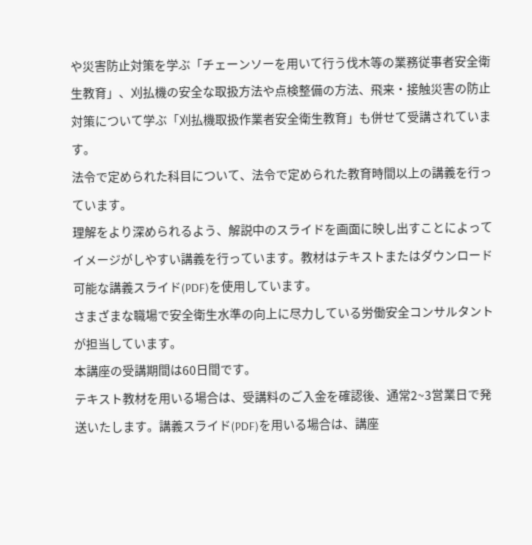や災害防止対策を学ぶ「チェーンソーを用いて行う伐木等の業務従事者安全衛生教育」、刈払機の安全な取扱方法や点検整備の方法、飛来・接触災害の防止対策について学ぶ「刈払機取扱作業者安全衛生教育」も併せて受講されています。
法令で定められた科目について、法令で定められた教育時間以上の講義を行っています。
理解をより深められるよう、解説中のスライドを画面に映し出すことによってイメージがしやすい講義を行っています。教材はテキストまたはダウンロード可能な講義スライド(PDF)を使用しています。
さまざまな職場で安全衛生水準の向上に尽力している労働安全コンサルタントが担当しています。
本講座の受講期間は60日間です。
テキスト教材を用いる場合は、受講料のご入金を確認後、通常2~3営業日で発送いたします。講義スライド(PDF)を用いる場合は、講座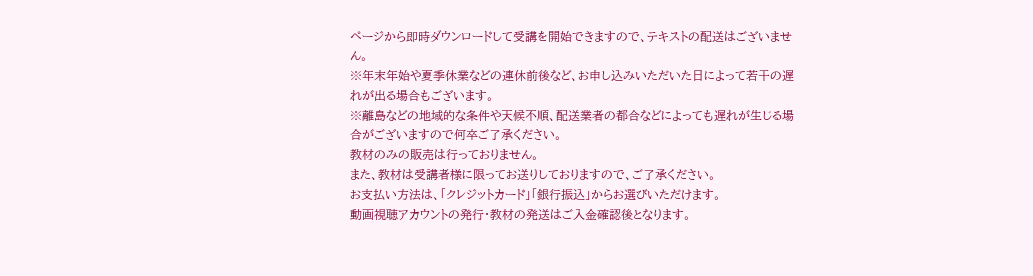ページから即時ダウンロードして受講を開始できますので、テキストの配送はございません。
※年末年始や夏季休業などの連休前後など、お申し込みいただいた日によって若干の遅れが出る場合もございます。
※離島などの地域的な条件や天候不順、配送業者の都合などによっても遅れが生じる場合がございますので何卒ご了承ください。
教材のみの販売は行っておりません。
また、教材は受講者様に限ってお送りしておりますので、ご了承ください。
お支払い方法は、「クレジットカード」「銀行振込」からお選びいただけます。
動画視聴アカウントの発行・教材の発送はご入金確認後となります。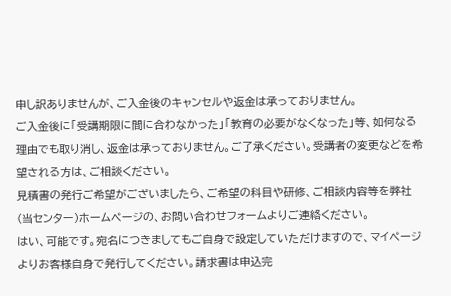申し訳ありませんが、ご入金後のキャンセルや返金は承っておりません。
ご入金後に「受講期限に間に合わなかった」「教育の必要がなくなった」等、如何なる理由でも取り消し、返金は承っておりません。ご了承ください。受講者の変更などを希望される方は、ご相談ください。
見積書の発行ご希望がございましたら、ご希望の科目や研修、ご相談内容等を弊社(当センター)ホームページの、お問い合わせフォームよりご連絡ください。
はい、可能です。宛名につきましてもご自身で設定していただけますので、マイページよりお客様自身で発行してください。請求書は申込完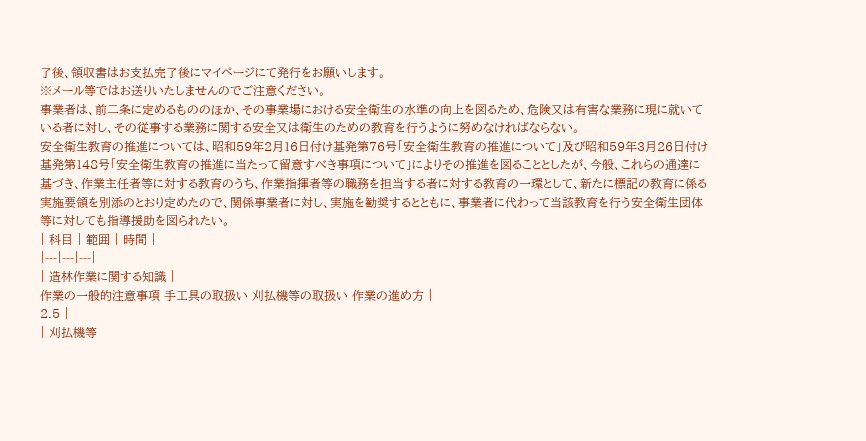了後、領収書はお支払完了後にマイページにて発行をお願いします。
※メール等ではお送りいたしませんのでご注意ください。
事業者は、前二条に定めるもののほか、その事業場における安全衛生の水準の向上を図るため、危険又は有害な業務に現に就いている者に対し、その従事する業務に関する安全又は衛生のための教育を行うように努めなければならない。
安全衛生教育の推進については、昭和59年2月16日付け基発第76号「安全衛生教育の推進について」及び昭和59年3月26日付け基発第148号「安全衛生教育の推進に当たって留意すべき事項について」によりその推進を図ることとしたが、今般、これらの通達に基づき、作業主任者等に対する教育のうち、作業指揮者等の職務を担当する者に対する教育の一環として、新たに標記の教育に係る実施要領を別添のとおり定めたので、関係事業者に対し、実施を勧奨するとともに、事業者に代わって当該教育を行う安全衛生団体等に対しても指導援助を図られたい。
| 科目 | 範囲 | 時間 |
|---|---|---|
| 造林作業に関する知識 |
作業の一般的注意事項 手工具の取扱い 刈払機等の取扱い 作業の進め方 |
2.5 |
| 刈払機等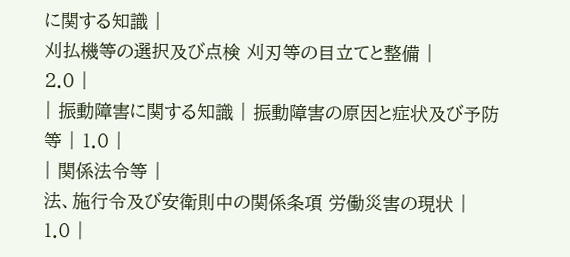に関する知識 |
刈払機等の選択及び点検 刈刃等の目立てと整備 |
2.0 |
| 振動障害に関する知識 | 振動障害の原因と症状及び予防等 | 1.0 |
| 関係法令等 |
法、施行令及び安衛則中の関係条項 労働災害の現状 |
1.0 |